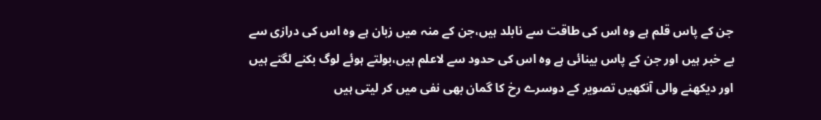جن کے پاس قلم ہے وہ اس کی طاقت سے نابلد ہیں،جن کے منہ میں زبان ہے وہ اس کی درازی سے بے خبر ہیں اور جن کے پاس بینائی ہے وہ اس کی حدود سے لاعلم ہیں،بولتے ہوئے لوگ بکنے لگتے ہیں اور دیکھنے والی آنکھیں تصویر کے دوسرے رخ کا گمان بھی نفی میں کر لیتی ہیں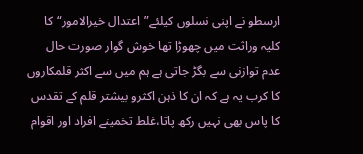ارسطو نے اپنی نسلوں کیلئے”اعتدال خیرالامور“کا کلیہ وراثت میں چھوڑا تھا خوش گوار صورت حال عدم توازنی سے بگڑ جاتی ہے ہم میں سے اکثر قلمکاروں کا کرب یہ ہے کہ ان کا ذہن اکثرو بیشتر قلم کے تقدس کا پاس بھی نہیں رکھ پاتا،غلط تخمینے افراد اور اقوام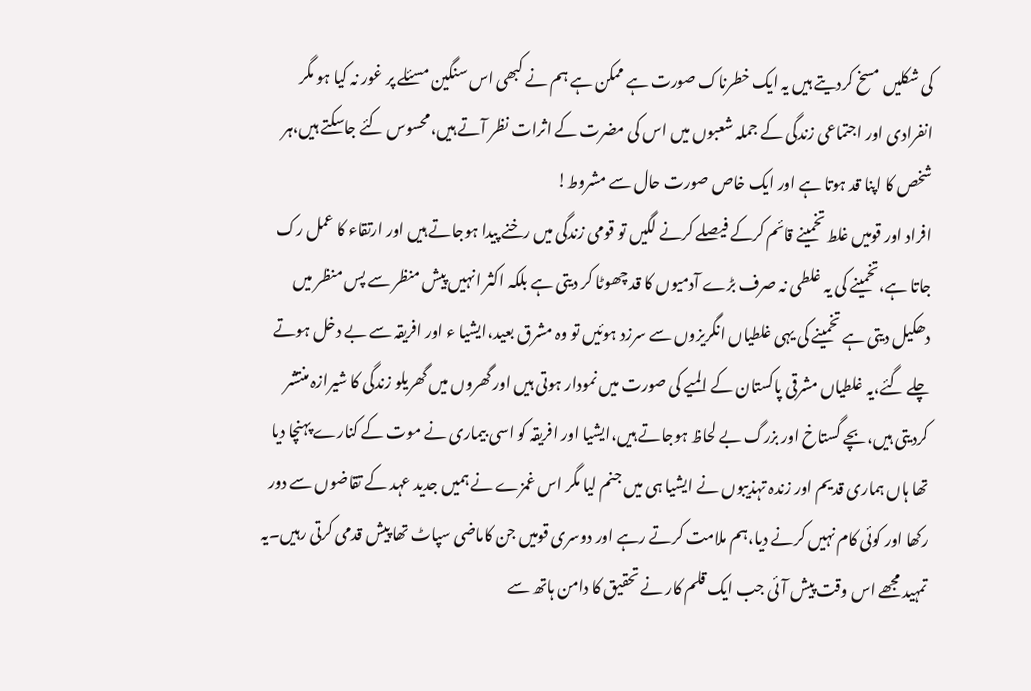کی شکلیں مسخ کردیتے ہیں یہ ایک خطرناک صورت ہے ممکن ہے ہم نے کبھی اس سنگین مسئلے پر غور نہ کیا ہو مگر انفرادی اور اجتماعی زندگی کے جملہ شعبوں میں اس کی مضرت کے اثرات نظر آتے ہیں،محسوس کئے جاسکتے ہیں،ہر شخص کا اپنا قد ہوتا ہے اور ایک خاص صورت حال سے مشروط!
افراد اور قومیں غلط تخمینے قائم کرکے فیصلے کرنے لگیں تو قومی زندگی میں رخنے پیدا ہوجاتے ہیں اور ارتقاء کا عمل رک جاتا ہے،تخمینے کی یہ غلطی نہ صرف بڑے آدمیوں کا قد چھوٹا کر دیتی ہے بلکہ اکثر انہیں پیش منظر سے پس منظر میں دھکیل دیتی ہے تخمینے کی یہی غلطیاں انگریزوں سے سرزد ہوئیں تو وہ مشرق بعید،ایشیا ء اور افریقہ سے بے دخل ہوتے چلے گئے،یہ غلطیاں مشرقی پاکستان کے المیے کی صورت میں نمودار ہوتی ہیں اور گھروں میں گھریلو زندگی کا شیرازہ منتشر کردیتی ہیں،بچے گستاخ اور بزرگ بے لحاظ ہوجاتے ہیں،ایشیا اور افریقہ کو اسی بیماری نے موت کے کنارے پہنچا دیا تھا ہاں ہماری قدیم اور زندہ تہذیبوں نے ایشیا ہی میں جنم لیا مگر اس غمزے نے ہمیں جدید عہد کے تقاضوں سے دور رکھا اور کوئی کام نہیں کرنے دیا،ہم ملامت کرتے رہے اور دوسری قومیں جن کاماضی سپاٹ تھا پیش قدمی کرتی رہیں۔یہ تمہید مجھے اس وقت پیش آئی جب ایک قلم کار نے تحقیق کا دامن ہاتھ سے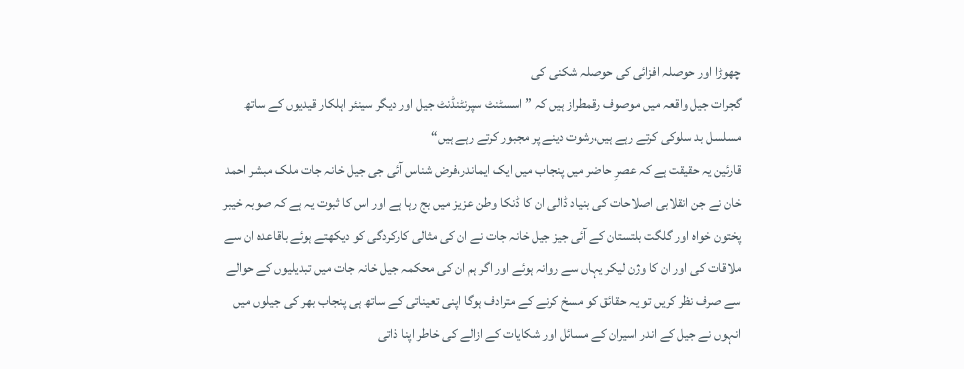چھوڑا اور حوصلہ افزائی کی حوصلہ شکنی کی
گجرات جیل واقعہ میں موصوف رقمطراز ہیں کہ ”اسسٹنٹ سپرنٹنڈنٹ جیل اور دیگر سینئر اہلکار قیدیوں کے ساتھ مسلسل بد سلوکی کرتے رہے ہیں،رشوت دینے پر مجبور کرتے رہے ہیں“
قارئین یہ حقیقت ہے کہ عصرِ حاضر میں پنجاب میں ایک ایماندر،فرض شناس آئی جی جیل خانہ جات ملک مبشر احمد خان نے جن انقلابی اصلاحات کی بنیاد ڈالی ان کا ڈنکا وطن عزیز میں بج رہا ہے اور اس کا ثبوت یہ ہے کہ صوبہ خیبر پختون خواہ اور گلگت بلتستان کے آئی جیز جیل خانہ جات نے ان کی مثالی کارکردگی کو دیکھتے ہوئے باقاعدہ ان سے ملاقات کی اور ان کا وژن لیکر یہاں سے روانہ ہوئے اور اگر ہم ان کی محکمہ جیل خانہ جات میں تبدیلیوں کے حوالے سے صرف نظر کریں تو یہ حقائق کو مسخ کرنے کے مترادف ہوگا اپنی تعیناتی کے ساتھ ہی پنجاب بھر کی جیلوں میں انہوں نے جیل کے اندر اسیران کے مسائل اور شکایات کے ازالے کی خاطر اپنا ذاتی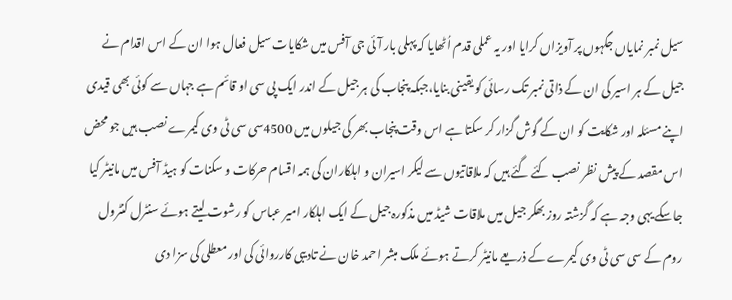سیل نمبر نمایاں جگہوں پر آویزاں کرایا اور یہ عملی قدم اُٹھایا کہ پہلی بار آئی جی آفس میں شکایات سیل فعال ہوا ان کے اس اقدام نے جیل کے ہر اسیر کی ان کے ذاتی نمبر تک رسائی کو یقینی بنایا،جبکہ پنجاب کی ہر جیل کے اندر ایک پی سی او قائم ہے جہاں سے کوئی بھی قیدی اپنے مسئلہ اور شکایت کو ان کے گوش گزار کر سکتا ہے اس وقت پنجاب بھر کی جیلوں میں 4500سی سی ٹی وی کیمرے نصب ہیں جو محض اس مقصد کے پیش نظر نصب کئے گئے ہیں کہ ملاقاتیوں سے لیکر اسیران و اہلکاران کی ہمہ اقسام حرکات و سکنات کو ہیڈ آفس میں مانیٹر کیا جاسکے یہی وجہ ہے کہ گزشتہ روز بھکر جیل میں ملاقات شیڈ میں مذکورہ جیل کے ایک اہلکار امیر عباس کو رشوت لیتے ہوئے سنٹرل کنٹرول روم کے سی سی ٹی وی کیمرے کے ذریعے مانیٹر کرتے ہوئے ملک مبشر احمد خان نے تادیبی کارروائی کی اور معطلی کی سزا دی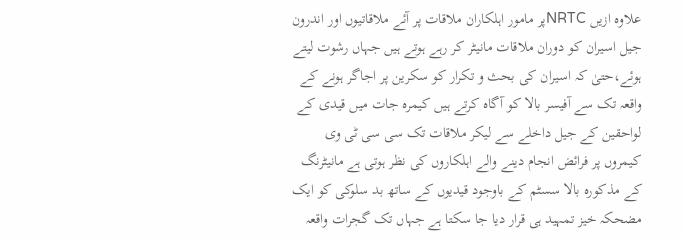علاوہ ازیں NRTCپر مامور اہلکاران ملاقات پر آئے ملاقاتیوں اور اندرون جیل اسیران کو دوران ملاقات مانیٹر کر رہے ہوتے ہیں جہاں رشوت لیتے ہوئے،حتیٰ کہ اسیران کی بحث و تکرار کو سکرین پر اجاگر ہونے کے واقعہ تک سے آفیسر بالا کو آگاہ کرتے ہیں کیمرہ جات میں قیدی کے لواحقین کے جیل داخلے سے لیکر ملاقات تک سی سی ٹی وی کیمروں پر فرائض انجام دینے والے اہلکاروں کی نظر ہوتی ہے مانیٹرنگ کے مذکورہ بالا سسٹم کے باوجود قیدیوں کے ساتھ بد سلوکی کو ایک مضحکہ خیز تمہید ہی قرار دیا جا سکتا ہے جہاں تک گجرات واقعہ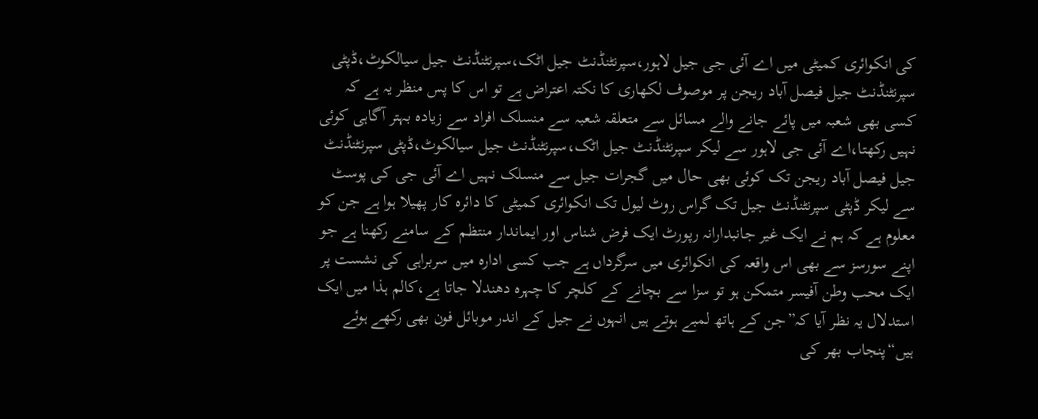کی انکوائری کمیٹی میں اے آئی جی جیل لاہور،سپرنٹنڈنٹ جیل اٹک،سپرنٹنڈنٹ جیل سیالکوٹ،ڈپٹی سپرنٹنڈنٹ جیل فیصل آباد ریجن پر موصوف لکھاری کا نکتہ اعتراض ہے تو اس کا پس منظر یہ ہے کہ کسی بھی شعبہ میں پائے جانے والے مسائل سے متعلقہ شعبہ سے منسلک افراد سے زیادہ بہتر آگاہی کوئی نہیں رکھتا،اے آئی جی لاہور سے لیکر سپرنٹنڈنٹ جیل اٹک،سپرنٹنڈنٹ جیل سیالکوٹ،ڈپٹی سپرنٹنڈنٹ جیل فیصل آباد ریجن تک کوئی بھی حال میں گجرات جیل سے منسلک نہیں اے آئی جی کی پوسٹ سے لیکر ڈپٹی سپرنٹنڈنٹ جیل تک گراس روٹ لیول تک انکوائری کمیٹی کا دائرہ کار پھیلا ہوا ہے جن کو معلوم ہے کہ ہم نے ایک غیر جانبدارانہ رپورٹ ایک فرض شناس اور ایماندار منتظم کے سامنے رکھنا ہے جو اپنے سورسز سے بھی اس واقعہ کی انکوائری میں سرگرداں ہے جب کسی ادارہ میں سربراہی کی نشست پر ایک محب وطن آفیسر متمکن ہو تو سزا سے بچانے کے کلچر کا چہرہ دھندلا جاتا ہے،کالم ہذا میں ایک استدلال یہ نظر آیا کہ”جن کے ہاتھ لمبے ہوتے ہیں انہوں نے جیل کے اندر موبائل فون بھی رکھے ہوئے ہیں“پنجاب بھر کی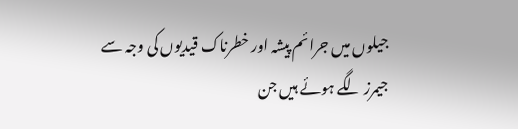جیلوں میں جرائم پیشہ اور خطرناک قیدیوں کی وجہ سے جیمرز لگے ہوئے ہیں جن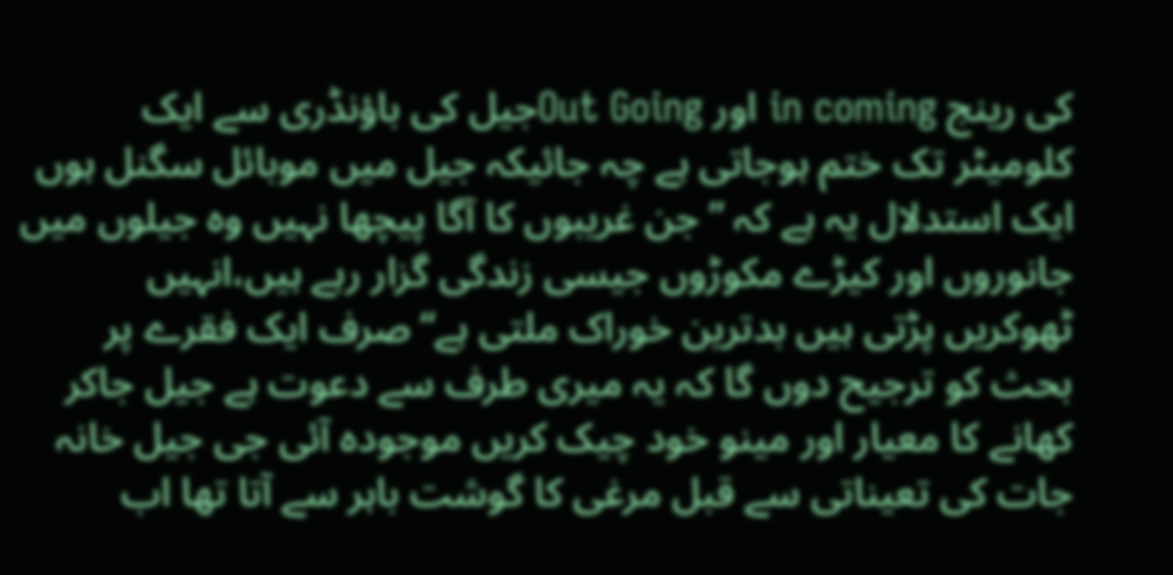کی رینج in coming اور Out Goingجیل کی باؤنڈری سے ایک کلومیٹر تک ختم ہوجاتی ہے چہ جائیکہ جیل میں موبائل سگنل ہوں ایک استدلال یہ ہے کہ ”جن غریبوں کا آگا پیچھا نہیں وہ جیلوں میں جانوروں اور کیڑے مکوڑوں جیسی زندگی گزار رہے ہیں،انہیں ٹھوکریں پڑتی ہیں بدترین خوراک ملتی ہے“صرف ایک فقرے پر بحث کو ترجیح دوں گا کہ یہ میری طرف سے دعوت ہے جیل جاکر کھانے کا معیار اور مینو خود چیک کریں موجودہ آئی جی جیل خانہ جات کی تعیناتی سے قبل مرغی کا گوشت باہر سے آتا تھا اب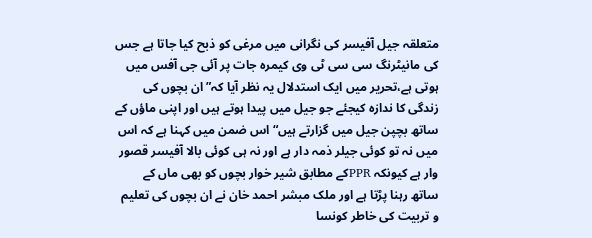متعلقہ جیل آفیسر کی نگرانی میں مرغی کو ذبح کیا جاتا ہے جس کی مانیٹرنگ سی سی ٹی وی کیمرہ جات پر آئی جی آفس میں ہوتی ہے،تحریر میں ایک استدلال یہ نظر آیا کہ”ان بچوں کی زندگی کا ندازہ کیجئے جو جیل میں پیدا ہوتے ہیں اور اپنی ماؤں کے ساتھ بچپن جیل میں گزارتے ہیں“اس ضمن میں کہنا ہے کہ اس میں نہ تو کوئی جیلر ذمہ دار ہے اور نہ ہی کوئی بالا آفیسر قصور وار ہے کیونکہ PPRکے مطابق شیر خوار بچوں کو بھی ماں کے ساتھ رہنا پڑتا ہے اور ملک مبشر احمد خان نے ان بچوں کی تعلیم و تربیت کی خاطر کونسا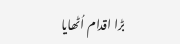بڑا اقدام اُٹھایا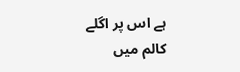ہے اس پر اگلے کالم میں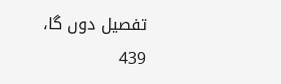تفصیل دوں گا،
439